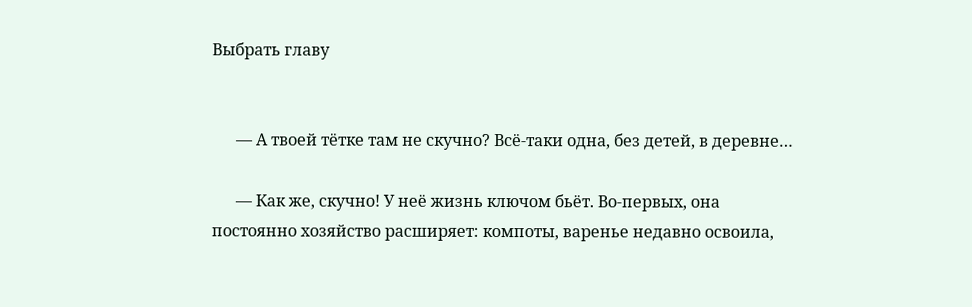Выбрать главу


      — А твоей тётке там не скучно? Всё-таки одна, без детей, в деревне…

      — Как же, скучно! У неё жизнь ключом бьёт. Во-первых, она постоянно хозяйство расширяет: компоты, варенье недавно освоила,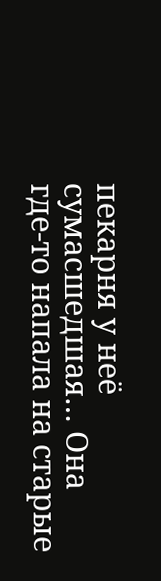пекарня у неё сумасшедшая… Она где-то напала на старые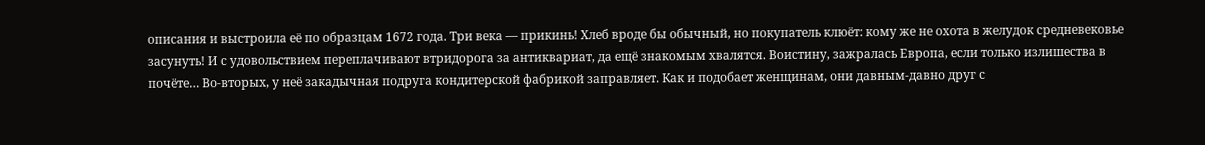описания и выстроила её по образцам 1672 года. Три века — прикинь! Хлеб вроде бы обычный, но покупатель клюёт: кому же не охота в желудок средневековье засунуть! И с удовольствием переплачивают втридорога за антиквариат, да ещё знакомым хвалятся. Воистину, зажралась Европа, если только излишества в почёте… Во-вторых, у неё закадычная подруга кондитерской фабрикой заправляет. Как и подобает женщинам, они давным-давно друг с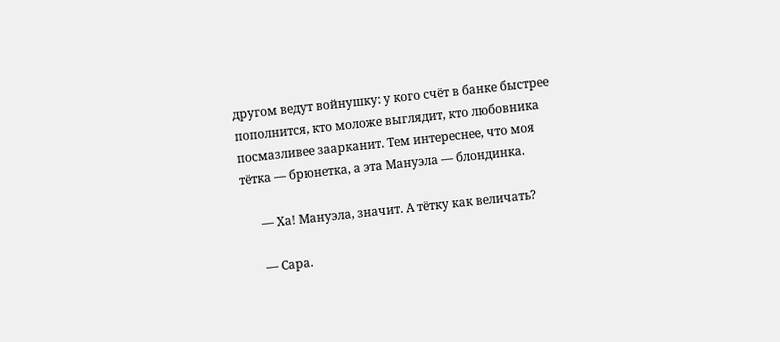другом ведут войнушку: у кого счёт в банке быстрее пополнится, кто моложе выглядит, кто любовника посмазливее заарканит. Тем интереснее, что моя тётка — брюнетка, а эта Мануэла — блондинка.

      — Ха! Мануэла, значит. А тётку как величать?

      — Сара.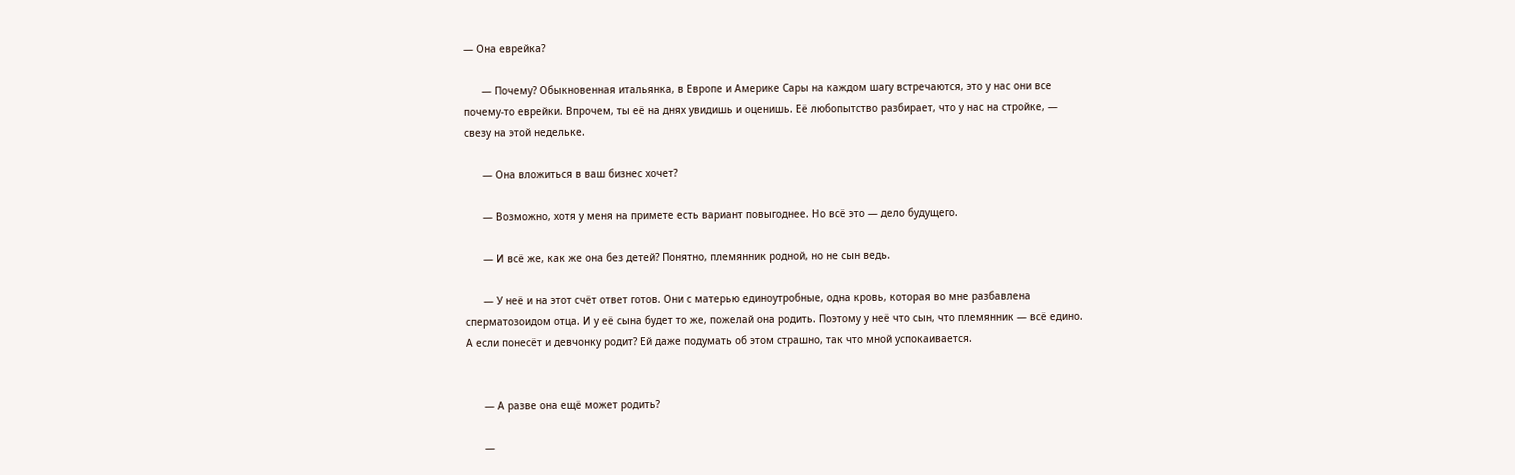— Она еврейка?

      — Почему? Обыкновенная итальянка, в Европе и Америке Сары на каждом шагу встречаются, это у нас они все почему-то еврейки. Впрочем, ты её на днях увидишь и оценишь. Её любопытство разбирает, что у нас на стройке, — свезу на этой недельке.

      — Она вложиться в ваш бизнес хочет?

      — Возможно, хотя у меня на примете есть вариант повыгоднее. Но всё это — дело будущего.

      — И всё же, как же она без детей? Понятно, племянник родной, но не сын ведь.

      — У неё и на этот счёт ответ готов. Они с матерью единоутробные, одна кровь, которая во мне разбавлена сперматозоидом отца. И у её сына будет то же, пожелай она родить. Поэтому у неё что сын, что племянник — всё едино. А если понесёт и девчонку родит? Ей даже подумать об этом страшно, так что мной успокаивается.


      — А разве она ещё может родить?

      —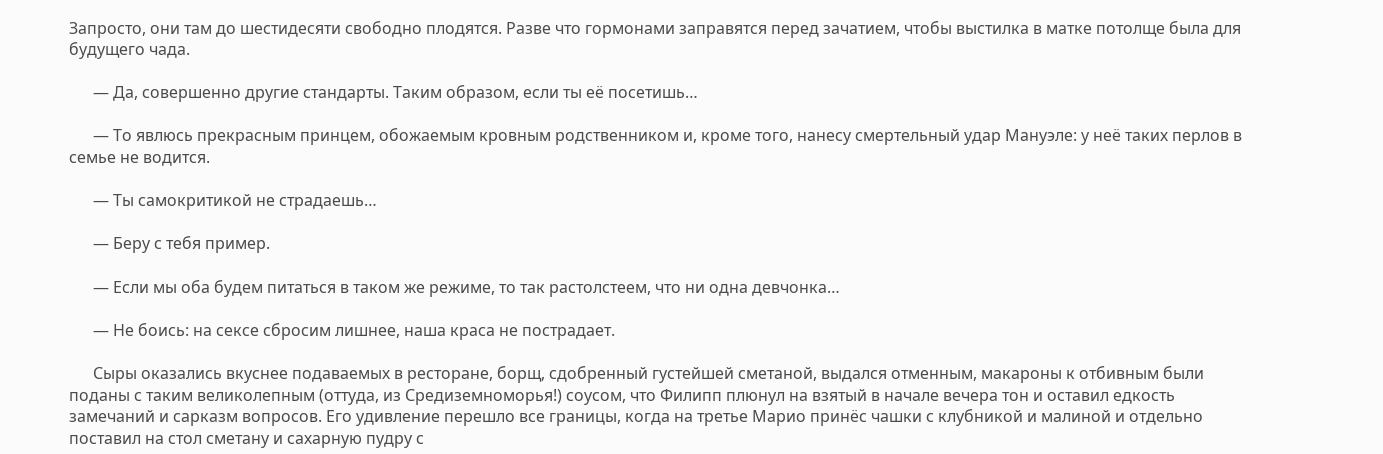Запросто, они там до шестидесяти свободно плодятся. Разве что гормонами заправятся перед зачатием, чтобы выстилка в матке потолще была для будущего чада.

      — Да, совершенно другие стандарты. Таким образом, если ты её посетишь…

      — То явлюсь прекрасным принцем, обожаемым кровным родственником и, кроме того, нанесу смертельный удар Мануэле: у неё таких перлов в семье не водится.

      — Ты самокритикой не страдаешь…

      — Беру с тебя пример.

      — Если мы оба будем питаться в таком же режиме, то так растолстеем, что ни одна девчонка…

      — Не боись: на сексе сбросим лишнее, наша краса не пострадает.

      Сыры оказались вкуснее подаваемых в ресторане, борщ, сдобренный густейшей сметаной, выдался отменным, макароны к отбивным были поданы с таким великолепным (оттуда, из Средиземноморья!) соусом, что Филипп плюнул на взятый в начале вечера тон и оставил едкость замечаний и сарказм вопросов. Его удивление перешло все границы, когда на третье Марио принёс чашки с клубникой и малиной и отдельно поставил на стол сметану и сахарную пудру с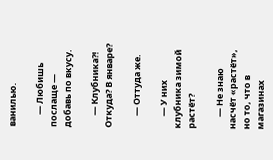ванилью.

      — Любишь послаще — добавь по вкусу.

      — Клубника?! Откуда? В январе?

      — Оттуда же.

      — У них клубника зимой растёт?

      — Не знаю насчёт «растёт», но то, что в магазинах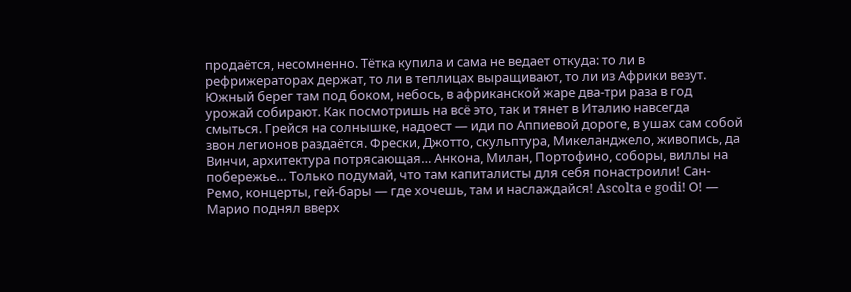продаётся, несомненно. Тётка купила и сама не ведает откуда: то ли в рефрижераторах держат, то ли в теплицах выращивают, то ли из Африки везут. Южный берег там под боком, небось, в африканской жаре два-три раза в год урожай собирают. Как посмотришь на всё это, так и тянет в Италию навсегда смыться. Грейся на солнышке, надоест — иди по Аппиевой дороге, в ушах сам собой звон легионов раздаётся. Фрески, Джотто, скульптура, Микеланджело, живопись, да Винчи, архитектура потрясающая… Анкона, Милан, Портофино, соборы, виллы на побережье… Только подумай, что там капиталисты для себя понастроили! Сан-Ремо, концерты, гей-бары — где хочешь, там и наслаждайся! Ascolta e godi! О! — Марио поднял вверх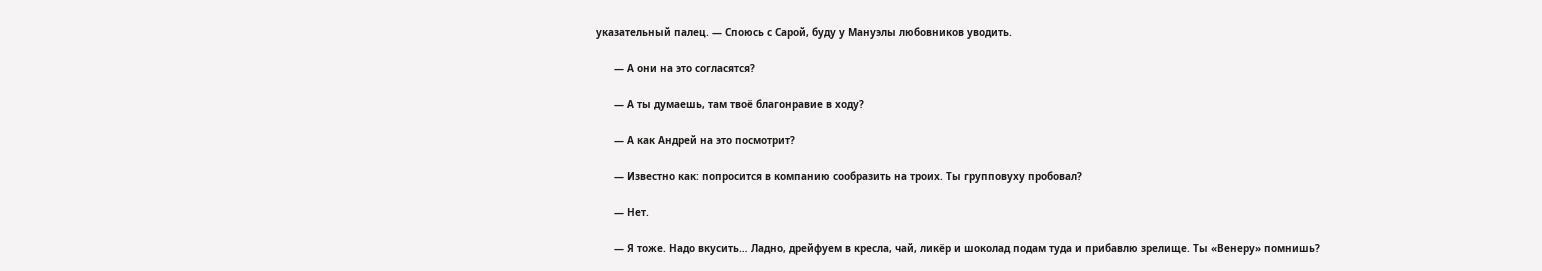указательный палец. — Споюсь с Сарой, буду у Мануэлы любовников уводить.

      — А они на это согласятся?

      — А ты думаешь, там твоё благонравие в ходу?

      — А как Андрей на это посмотрит?

      — Известно как: попросится в компанию сообразить на троих. Ты групповуху пробовал?

      — Нет.

      — Я тоже. Надо вкусить… Ладно, дрейфуем в кресла, чай, ликёр и шоколад подам туда и прибавлю зрелище. Ты «Венеру» помнишь?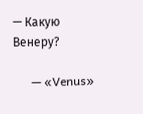— Какую Венеру?

      — «Venus»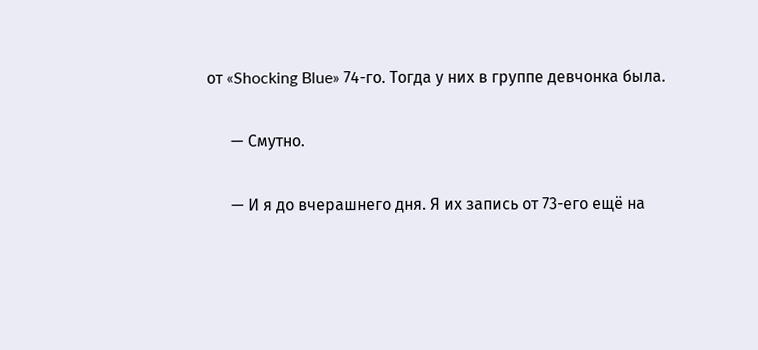от «Shocking Blue» 74-го. Тогда у них в группе девчонка была.

      — Смутно.

      — И я до вчерашнего дня. Я их запись от 73-его ещё на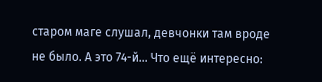старом маге слушал, девчонки там вроде не было. А это 74-й… Что ещё интересно: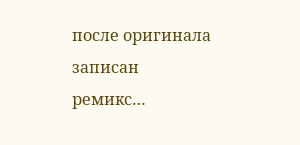после оригинала записан ремикс…